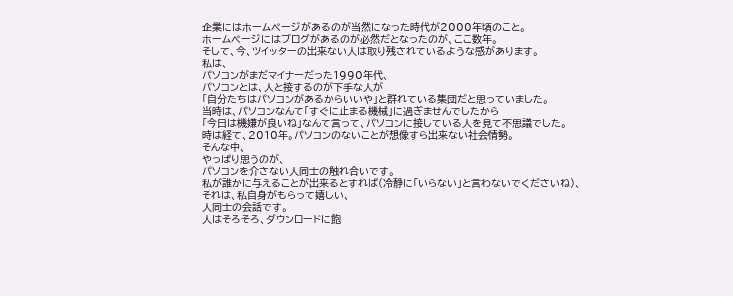企業にはホームページがあるのが当然になった時代が2000年頃のこと。
ホームページにはブログがあるのが必然だとなったのが、ここ数年。
そして、今、ツイッターの出来ない人は取り残されているような感があります。
私は、
パソコンがまだマイナーだった1990年代、
パソコンとは、人と接するのが下手な人が
「自分たちはパソコンがあるからいいや」と群れている集団だと思っていました。
当時は、パソコンなんて「すぐに止まる機械」に過ぎませんでしたから
「今日は機嫌が良いね」なんて言って、パソコンに接している人を見て不思議でした。
時は経て、2010年。パソコンのないことが想像すら出来ない社会情勢。
そんな中、
やっぱり思うのが、
パソコンを介さない人同士の触れ合いです。
私が誰かに与えることが出来るとすれば(冷静に「いらない」と言わないでくださいね)、
それは、私自身がもらって嬉しい、
人同士の会話です。
人はそろそろ、ダウンロードに飽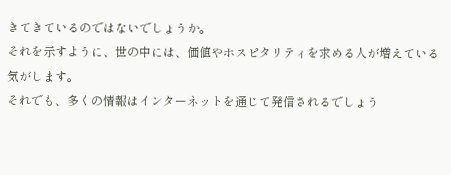きてきているのではないでしょうか。
それを示すように、世の中には、価値やホスピタリティを求める人が増えている気がします。
それでも、多くの情報はインターネットを通じて発信されるでしょう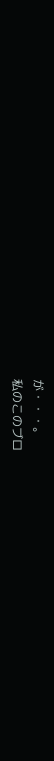が・・・。
私のこのブロ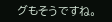グもそうですね。